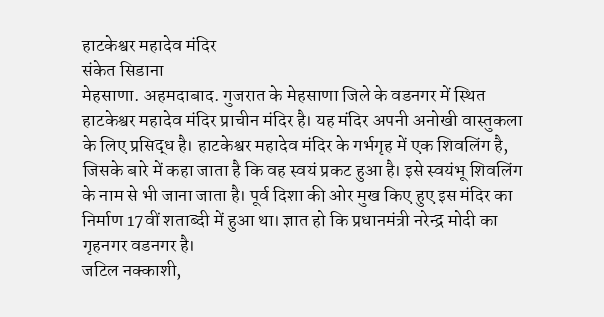हाटकेश्वर महादेव मंदिर
संकेत सिडाना
मेहसाणा. अहमदाबाद. गुजरात के मेहसाणा जिले के वडनगर में स्थित हाटकेश्वर महादेव मंदिर प्राचीन मंदिर है। यह मंदिर अपनी अनोखी वास्तुकला के लिए प्रसिद्ध है। हाटकेश्वर महादेव मंदिर के गर्भगृह में एक शिवलिंग है, जिसके बारे में कहा जाता है कि वह स्वयं प्रकट हुआ है। इसे स्वयंभू शिवलिंग के नाम से भी जाना जाता है। पूर्व दिशा की ओर मुख किए हुए इस मंदिर का निर्माण 17वीं शताब्दी में हुआ था। ज्ञात हो कि प्रधानमंत्री नरेन्द्र मोदी का गृहनगर वडनगर है।
जटिल नक्काशी,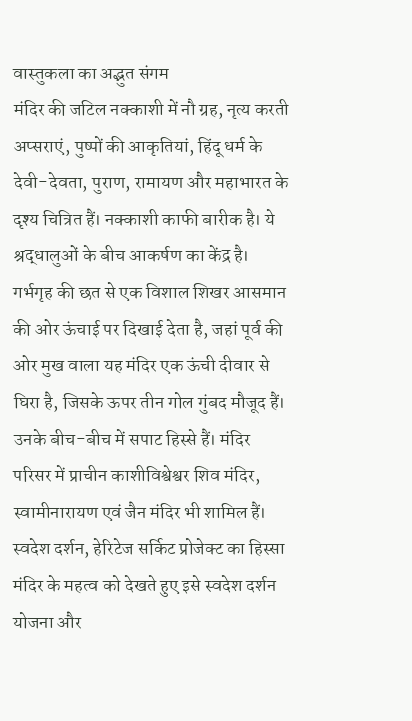वास्तुकला का अद्भुत संगम
मंदिर की जटिल नक्काशी में नौ ग्रह, नृत्य करती अप्सराएं, पुष्पों की आकृतियां, हिंदू धर्म के देवी-देवता, पुराण, रामायण और महाभारत के दृश्य चित्रित हैं। नक्काशी काफी बारीक है। ये श्रद्धालुओं के बीच आकर्षण का केंद्र है। गर्भगृह की छत से एक विशाल शिखर आसमान की ओर ऊंचाई पर दिखाई देता है, जहां पूर्व की ओर मुख वाला यह मंदिर एक ऊंची दीवार से घिरा है, जिसके ऊपर तीन गोल गुंबद मौजूद हैं। उनके बीच-बीच में सपाट हिस्से हैं। मंदिर परिसर में प्राचीन काशीविश्वेश्वर शिव मंदिर, स्वामीनारायण एवं जैन मंदिर भी शामिल हैं।
स्वदेश दर्शन, हेरिटेज सर्किट प्रोजेक्ट का हिस्सा
मंदिर के महत्व को देखते हुए इसे स्वदेश दर्शन योजना और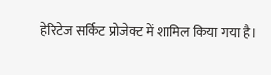हेरिटेज सर्किट प्रोजेक्ट में शामिल किया गया है।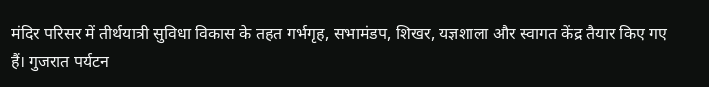मंदिर परिसर में तीर्थयात्री सुविधा विकास के तहत गर्भगृह, सभामंडप, शिखर, यज्ञशाला और स्वागत केंद्र तैयार किए गए हैं। गुजरात पर्यटन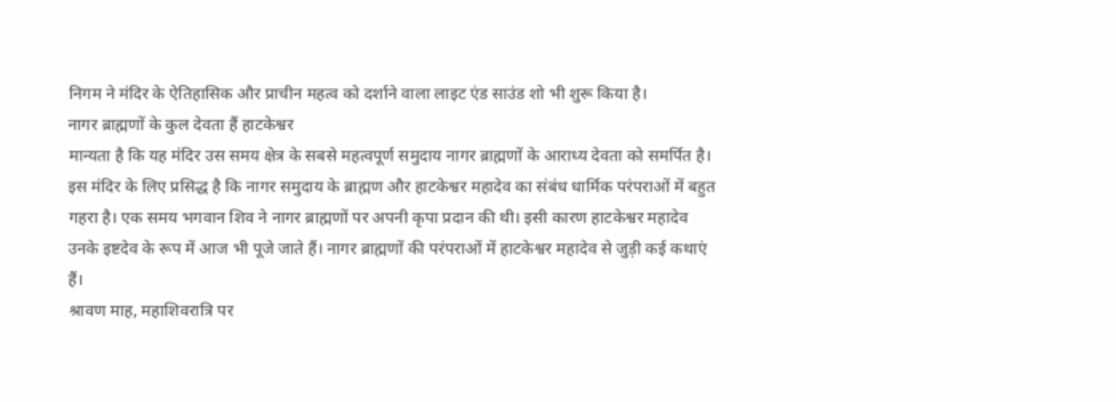निगम ने मंदिर के ऐतिहासिक और प्राचीन महत्व को दर्शाने वाला लाइट एंड साउंड शो भी शुरू किया है।
नागर ब्राह्मणों के कुल देवता हैं हाटकेश्वर
मान्यता है कि यह मंदिर उस समय क्षेत्र के सबसे महत्वपूर्ण समुदाय नागर ब्राह्मणों के आराध्य देवता को समर्पित है। इस मंदिर के लिए प्रसिद्ध है कि नागर समुदाय के ब्राह्मण और हाटकेश्वर महादेव का संबंध धार्मिक परंपराओं में बहुत गहरा है। एक समय भगवान शिव ने नागर ब्राह्मणों पर अपनी कृपा प्रदान की थी। इसी कारण हाटकेश्वर महादेव उनके इष्टदेव के रूप में आज भी पूजे जाते हैं। नागर ब्राह्मणों की परंपराओं में हाटकेश्वर महादेव से जुड़ी कई कथाएं हैं।
श्रावण माह, महाशिवरात्रि पर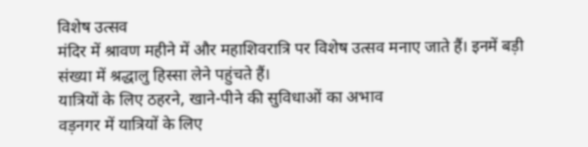विशेष उत्सव
मंदिर में श्रावण महीने में और महाशिवरात्रि पर विशेष उत्सव मनाए जाते हैं। इनमें बड़ी संख्या में श्रद्धालु हिस्सा लेने पहुंचते हैं।
यात्रियों के लिए ठहरने, खाने-पीने की सुविधाओं का अभाव
वड़नगर में यात्रियों के लिए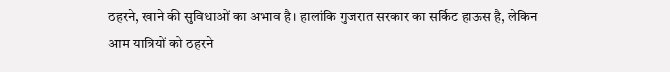ठहरने, खाने की सुविधाओं का अभाव है। हालांकि गुजरात सरकार का सर्किट हाऊस है, लेकिन आम यात्रियों को ठहरने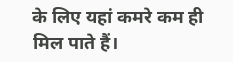के लिए यहां कमरे कम ही मिल पाते हैं।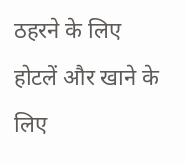ठहरने के लिए होटलें और खाने के लिए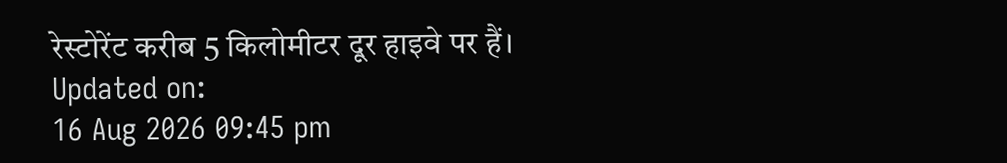रेस्टोरेंट करीब 5 किलोमीटर दूर हाइवे पर हैं।
Updated on:
16 Aug 2026 09:45 pm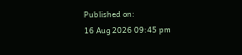Published on:
16 Aug 2026 09:45 pm